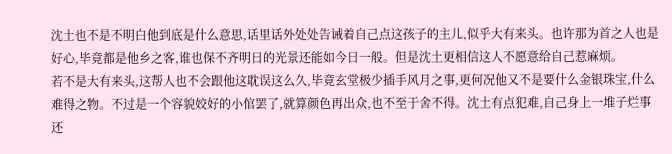沈土也不是不明白他到底是什么意思,话里话外处处告诫着自己点这孩子的主儿,似乎大有来头。也许那为首之人也是好心,毕竟都是他乡之客,谁也保不齐明日的光景还能如今日一般。但是沈土更相信这人不愿意给自己惹麻烦。
若不是大有来头,这帮人也不会跟他这耽误这么久,毕竟玄堂极少插手风月之事,更何况他又不是要什么金银珠宝,什么难得之物。不过是一个容貌姣好的小倌罢了,就算颜色再出众,也不至于舍不得。沈土有点犯难,自己身上一堆子烂事还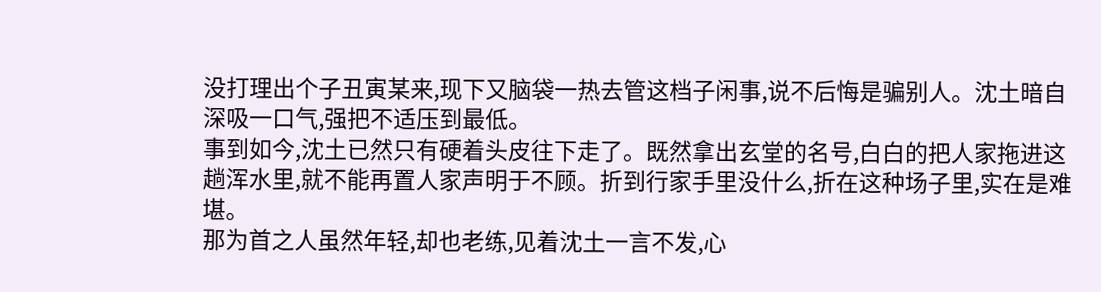没打理出个子丑寅某来,现下又脑袋一热去管这档子闲事,说不后悔是骗别人。沈土暗自深吸一口气,强把不适压到最低。
事到如今,沈土已然只有硬着头皮往下走了。既然拿出玄堂的名号,白白的把人家拖进这趟浑水里,就不能再置人家声明于不顾。折到行家手里没什么,折在这种场子里,实在是难堪。
那为首之人虽然年轻,却也老练,见着沈土一言不发,心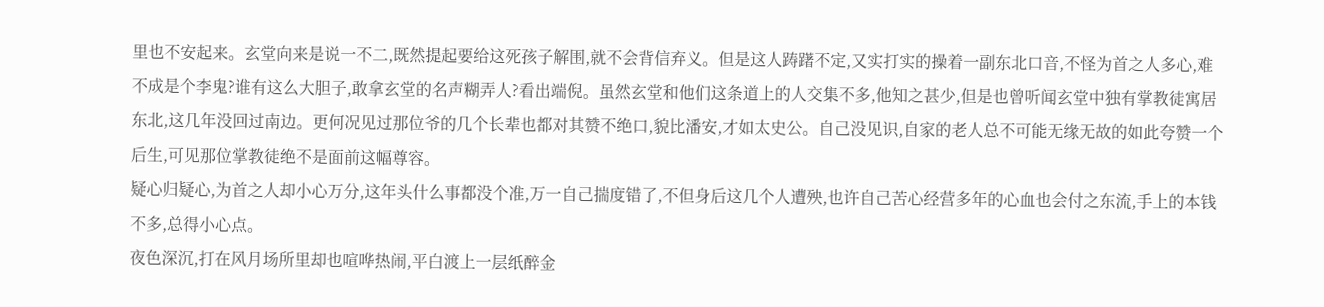里也不安起来。玄堂向来是说一不二,既然提起要给这死孩子解围,就不会背信弃义。但是这人踌躇不定,又实打实的操着一副东北口音,不怪为首之人多心,难不成是个李鬼?谁有这么大胆子,敢拿玄堂的名声糊弄人?看出端倪。虽然玄堂和他们这条道上的人交集不多,他知之甚少,但是也曾听闻玄堂中独有掌教徒寓居东北,这几年没回过南边。更何况见过那位爷的几个长辈也都对其赞不绝口,貌比潘安,才如太史公。自己没见识,自家的老人总不可能无缘无故的如此夸赞一个后生,可见那位掌教徒绝不是面前这幅尊容。
疑心归疑心,为首之人却小心万分,这年头什么事都没个准,万一自己揣度错了,不但身后这几个人遭殃,也许自己苦心经营多年的心血也会付之东流,手上的本钱不多,总得小心点。
夜色深沉,打在风月场所里却也喧哗热闹,平白渡上一层纸醉金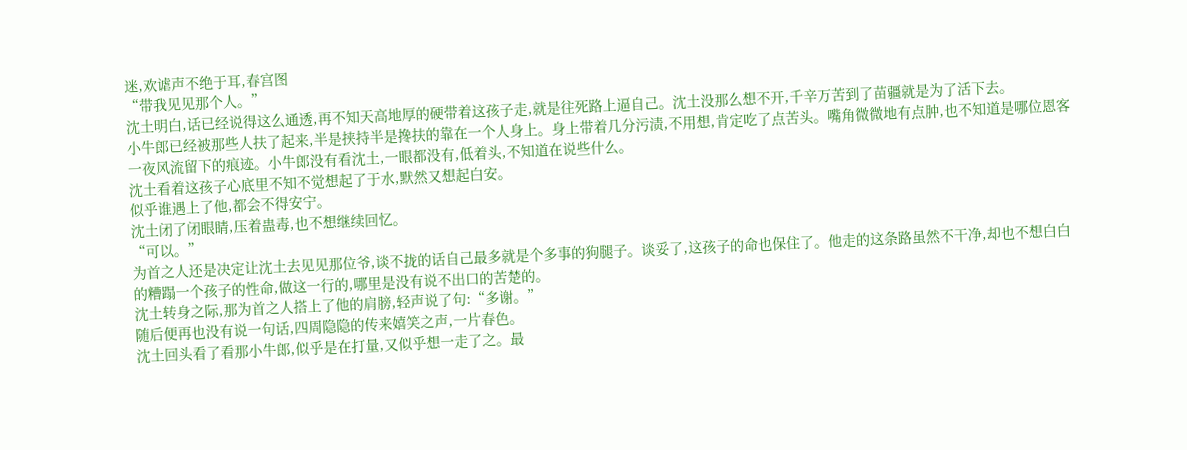迷,欢谑声不绝于耳,春宫图
“带我见见那个人。”
沈土明白,话已经说得这么通透,再不知天高地厚的硬带着这孩子走,就是往死路上逼自己。沈土没那么想不开,千辛万苦到了苗疆就是为了活下去。
小牛郎已经被那些人扶了起来,半是挟持半是搀扶的靠在一个人身上。身上带着几分污渍,不用想,肯定吃了点苦头。嘴角微微地有点肿,也不知道是哪位恩客一夜风流留下的痕迹。小牛郎没有看沈土,一眼都没有,低着头,不知道在说些什么。
沈土看着这孩子心底里不知不觉想起了于水,默然又想起白安。
似乎谁遇上了他,都会不得安宁。
沈土闭了闭眼睛,压着蛊毒,也不想继续回忆。
“可以。”
为首之人还是决定让沈土去见见那位爷,谈不拢的话自己最多就是个多事的狗腿子。谈妥了,这孩子的命也保住了。他走的这条路虽然不干净,却也不想白白的糟蹋一个孩子的性命,做这一行的,哪里是没有说不出口的苦楚的。
沈土转身之际,那为首之人搭上了他的肩膀,轻声说了句:“多谢。”
随后便再也没有说一句话,四周隐隐的传来嬉笑之声,一片春色。
沈土回头看了看那小牛郎,似乎是在打量,又似乎想一走了之。最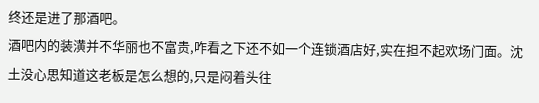终还是进了那酒吧。
酒吧内的装潢并不华丽也不富贵,咋看之下还不如一个连锁酒店好,实在担不起欢场门面。沈土没心思知道这老板是怎么想的,只是闷着头往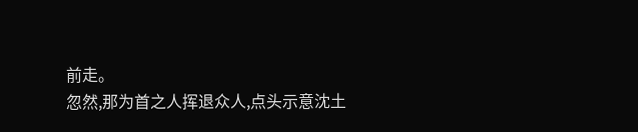前走。
忽然,那为首之人挥退众人,点头示意沈土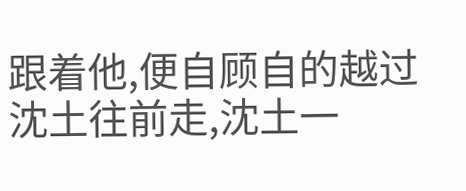跟着他,便自顾自的越过沈土往前走,沈土一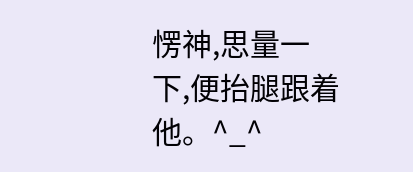愣神,思量一下,便抬腿跟着他。^_^